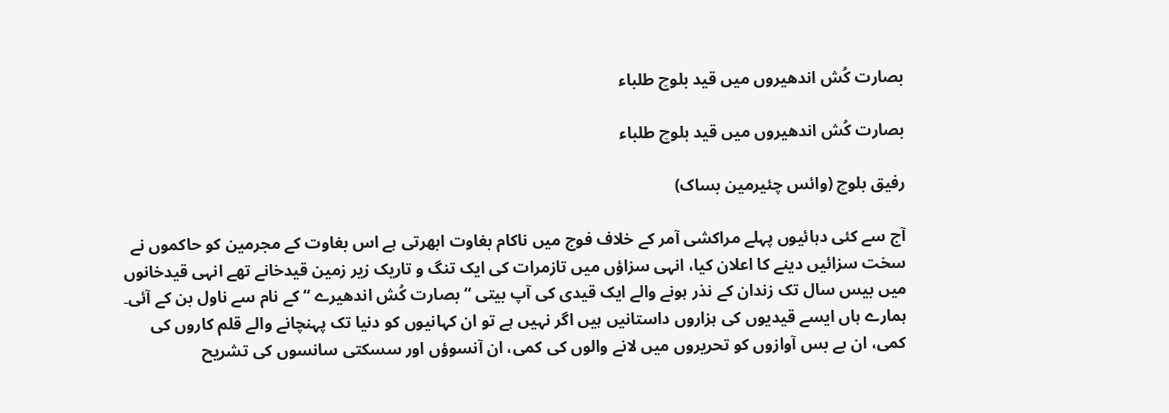بصارت کُش اندھیروں میں قید بلوچ طلباء

بصارت کُش اندھیروں میں قید بلوچ طلباء

رفیق بلوچ (وائس چئیرمین بساک)

آج سے کئی دہائیوں پہلے مراکشی آمر کے خلاف فوج میں ناکام بغاوت ابھرتی ہے اس بغاوت کے مجرمین کو حاکموں نے سخت سزائیں دینے کا اعلان کیا، انہی سزاؤں میں تازمرات کی ایک تنگ و تاریک زیر زمین قیدخانے تھے انہی قیدخانوں میں بیس سال تک زندان کے نذر ہونے والے ایک قیدی کی آپ بیتی “ بصارت کُش اندھیرے “ کے نام سے ناول بن کے آئی۔ ہمارے ہاں ایسے قیدیوں کی ہزاروں داستانیں ہیں اگر نہیں ہے تو ان کہانیوں کو دنیا تک پہنچانے والے قلم کاروں کی کمی، ان بے بس آوازوں کو تحریروں میں لانے والوں کی کمی، ان آنسوؤں اور سسکتی سانسوں کی تشریح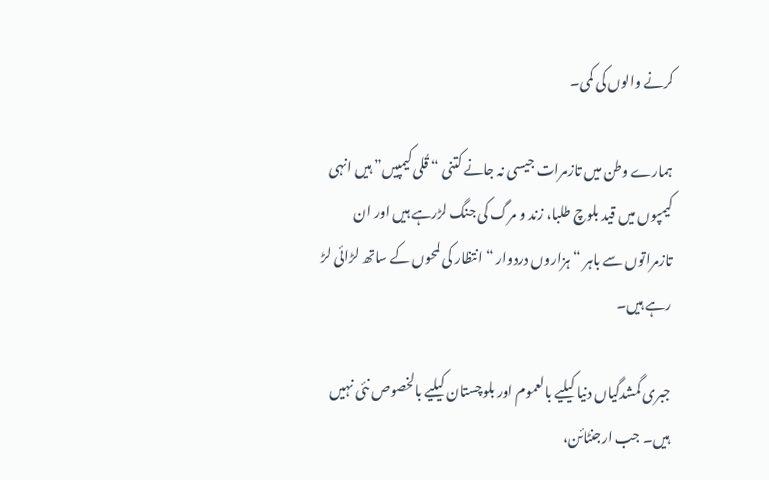کرنے والوں کی کمی۔

ہمارے وطن میں تازمرات جیسی نہ جانے کتنی “ قُلی کیمپیں” ہیں انہی کیمپوں میں قید بلوچ طلبا، زند و مرگ کی جنگ لڑرہے ہیں اور ان تازمراتوں سے باہر “ ہزاروں دردوار “ انتظار کی لمحوں کے ساتھ لڑائی لڑ رہے ہیں۔

جبری گمشدگیاں دنیا کیلیے بالعموم اور بلوچستان کیلیے بالخصوص نئی نہیں ہیں۔ جب ارجنٹائن،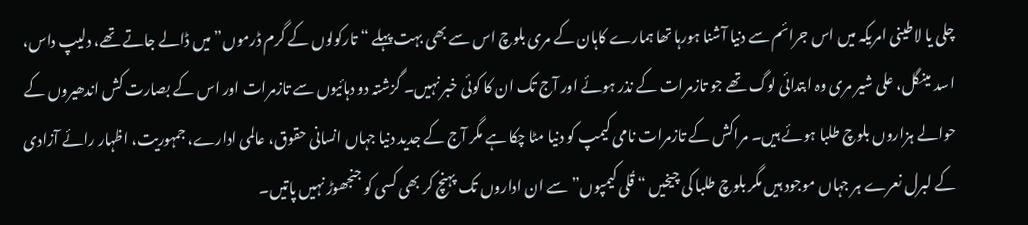چلی یا لاطینی امریکہ میں اس جرائم سے دنیا آشنا ہورہا تھا ہمارے کاہان کے مری بلوچ اس سے بھی بہت پہلے “ تارکولوں کے گرم ڈرموں” میں ڈالے جاتے تھے، دلیپ داس، اسد مینگل، علی شیر مری وہ ابتدائی لوگ تھے جو تازمرات کے نذر ہوئے اور آج تک ان کا کوئی خبر نہیں۔ گزشتہ دو دہائیوں سے تازمرات اور اس کے بصارت کش اندھیروں کے حوالے ہزاروں بلوچ طلبا ہوئے ہیں۔ مراکش کے تازمرات نامی کیمپ کو دنیا مٹا چکا ہے مگر آج کے جدید دنیا جہاں انسانی حقوق، عالمی ادارے، جمہوریت، اظہار رائے آزادی کے لبرل نعرے ہر جہاں موجود ہیں مگر بلوچ طلبا کی چیخیں “ قُلی کیمپوں” سے ان اداروں تک پہنچ کر بھی کسی کو جنجھوڑ نہیں پاتیں۔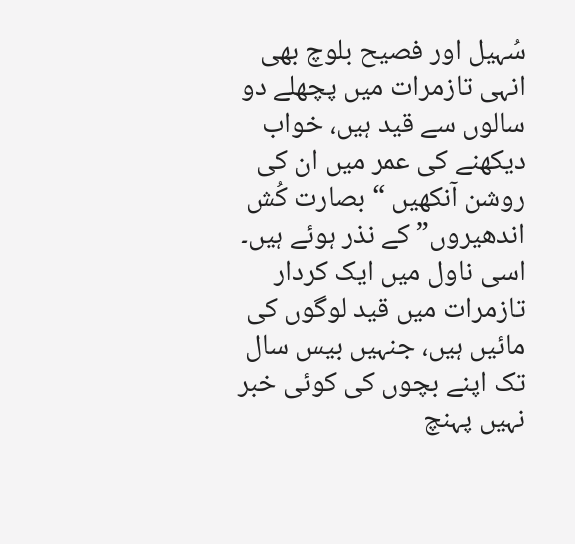سُہیل اور فصیح بلوچ بھی انہی تازمرات میں پچھلے دو سالوں سے قید ہیں، خواب دیکھنے کی عمر میں ان کی روشن آنکھیں “ بصارت کُش اندھیروں” کے نذر ہوئے ہیں۔ اسی ناول میں ایک کردار تازمرات میں قید لوگوں کی مائیں ہیں، جنہیں بیس سال تک اپنے بچوں کی کوئی خبر نہیں پہنچ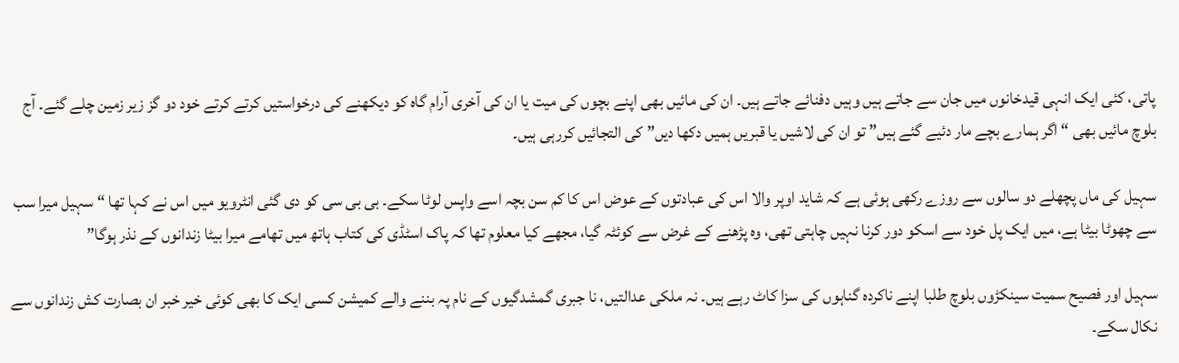پاتی، کئی ایک انہی قیدخانوں میں جان سے جاتے ہیں وہیں دفنائے جاتے ہیں۔ ان کی مائیں بھی اپنے بچوں کی میت یا ان کی آخری آرام گاہ کو دیکھنے کی درخواستیں کرتے کرتے خود دو گز زیر زمین چلے گئے۔ آج بلوچ مائیں بھی “ اگر ہمارے بچے مار دئیے گئے ہیں” تو ان کی لاشیں یا قبریں ہمیں دکھا دیں” کی التجائیں کررہی ہیں۔

سہیل کی ماں پچھلے دو سالوں سے روزے رکھی ہوئی ہے کہ شاید اوپر والا اس کی عبادتوں کے عوض اس کا کم سن بچہ اسے واپس لوٹا سکے۔ بی بی سی کو دی گئی انٹرویو میں اس نے کہا تھا “ سہیل میرا سب سے چھوٹا بیٹا ہے، میں ایک پل خود سے اسکو دور کرنا نہیں چاہتی تھی، وہ پڑھنے کے غرض سے کوئٹہ گیا، مجھے کیا معلوم تھا کہ پاک اسٹڈی کی کتاب ہاتھ میں تھامے میرا بیٹا زندانوں کے نذر ہوگا”

سہیل اور فصیح سمیت سینکڑوں بلوچ طلبا اپنے ناکردہ گناہوں کی سزا کاٹ رہے ہیں۔ نہ ملکی عدالتیں، نا جبری گمشدگیوں کے نام پہ بننے والے کمیشن کسی ایک کا بھی کوئی خیر خبر ان بصارت کش زندانوں سے نکال سکے۔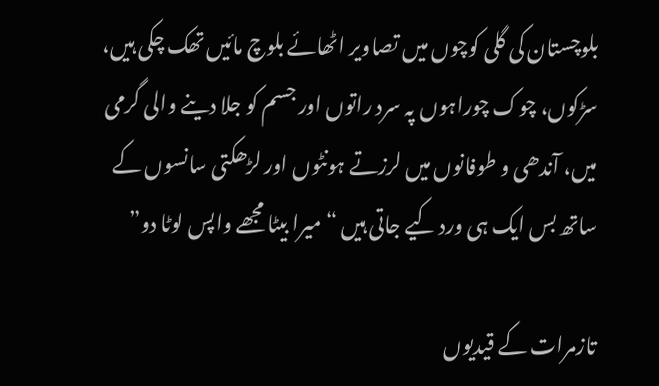بلوچستان کی گلی کوچوں میں تصاویر اٹھائے بلوچ مائیں تھک چکی ہیں، سڑکوں، چوک چوراہوں پہ سرد راتوں اور جسم کو جلا دینے والی گرمی میں، آندھی و طوفانوں میں لرزتے ہونٹوں اور لڑھکتی سانسوں کے ساتھ بس ایک ہی ورد کیے جاتی ہیں “ میرا بیٹا مجھے واپس لوٹا دو”

تازمرات کے قیدیوں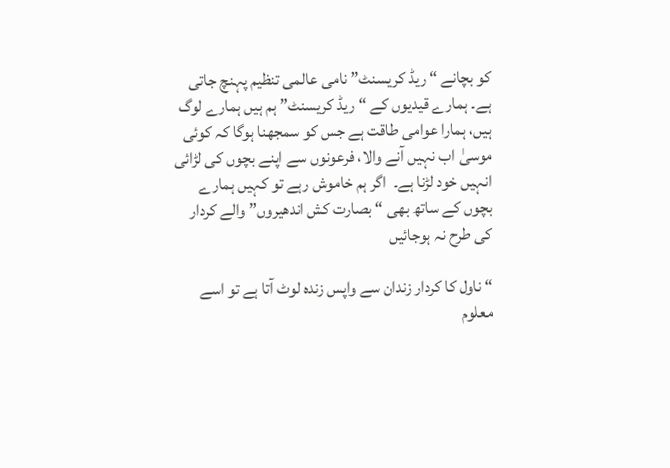کو بچانے “ ریڈ کریسنٹ” نامی عالمی تنظیم پہنچ جاتی ہے۔ ہمارے قیدیوں کے “ ریڈ کریسنٹ” ہم ہیں ہمارے لوگ ہیں، ہمارا عوامی طاقت ہے جس کو سمجھنا ہوگا کہ کوئی موسیٰ اب نہیں آنے والا، فرعونوں سے اپنے بچوں کی لڑائی انہیں خود لڑنا ہے۔  اگر ہم خاموش رہے تو کہیں ہمارے بچوں کے ساتھ بھی “ بصارت کش اندھیروں” والے کردار کی طرح نہ ہوجائیں

“ ناول کا کردار زندان سے واپس زندہ لوٹ آتا ہے تو اسے معلوم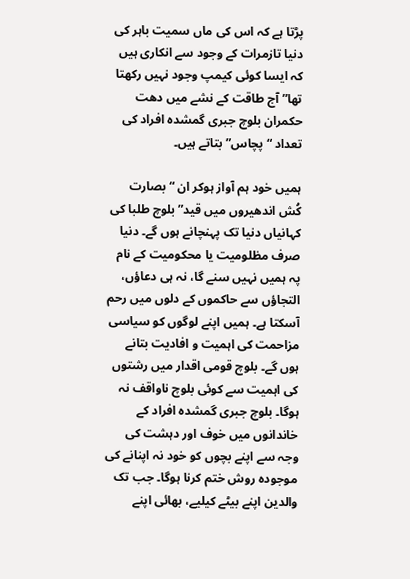پڑتا ہے کہ اس کی ماں سمیت باہر کی دنیا تازمرات کے وجود سے انکاری ہیں کہ ایسا کوئی کیمپ وجود نہیں رکھتا تھا” آج طاقت کے نشے میں دھت حکمران بلوچ جبری گمشدہ افراد کی تعداد “ پچاس” بتاتے ہیں۔

ہمیں خود ہم آواز ہوکر ان “ بصارت کُش اندھیروں میں قید” بلوچ طلبا کی کہانیاں دنیا تک پہنچانے ہوں گے۔ دنیا صرف مظلومیت یا محکومیت کے نام پہ ہمیں نہیں سنے گا، نہ ہی دعاؤں، التجاؤں سے حاکموں کے دلوں میں رحم آسکتا ہے۔ ہمیں اپنے لوگوں کو سیاسی مزاحمت کی اہمیت و افادیت بتانے ہوں گے۔ بلوچ قومی اقدار میں رشتوں کی اہمیت سے کوئی بلوچ ناواقف نہ ہوگا۔ بلوچ جبری گمشدہ افراد کے خاندانوں میں خوف اور دہشت کی وجہ سے اپنے بچوں کو خود نہ اپنانے کی موجودہ روش ختم کرنا ہوگا۔ جب تک والدین اپنے بیٹے کیلیے، بھائی اپنے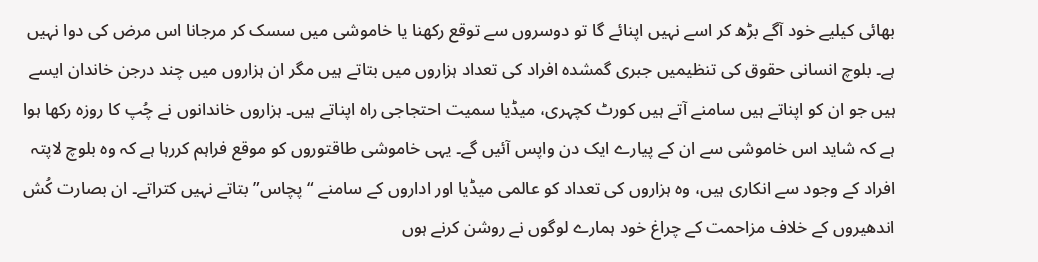بھائی کیلیے خود آگے بڑھ کر اسے نہیں اپنائے گا تو دوسروں سے توقع رکھنا یا خاموشی میں سسک کر مرجانا اس مرض کی دوا نہیں ہے۔ بلوچ انسانی حقوق کی تنظیمیں جبری گمشدہ افراد کی تعداد ہزاروں میں بتاتے ہیں مگر ان ہزاروں میں چند درجن خاندان ایسے ہیں جو ان کو اپناتے ہیں سامنے آتے ہیں کورٹ کچہری، میڈیا سمیت احتجاجی راہ اپناتے ہیں۔ ہزاروں خاندانوں نے چُپ کا روزہ رکھا ہوا ہے کہ شاید اس خاموشی سے ان کے پیارے ایک دن واپس آئیں گے۔ یہی خاموشی طاقتوروں کو موقع فراہم کررہا ہے کہ وہ بلوچ لاپتہ افراد کے وجود سے انکاری ہیں، وہ ہزاروں کی تعداد کو عالمی میڈیا اور اداروں کے سامنے “ پچاس” بتاتے نہیں کتراتے۔ ان بصارت کُش اندھیروں کے خلاف مزاحمت کے چراغ خود ہمارے لوگوں نے روشن کرنے ہوں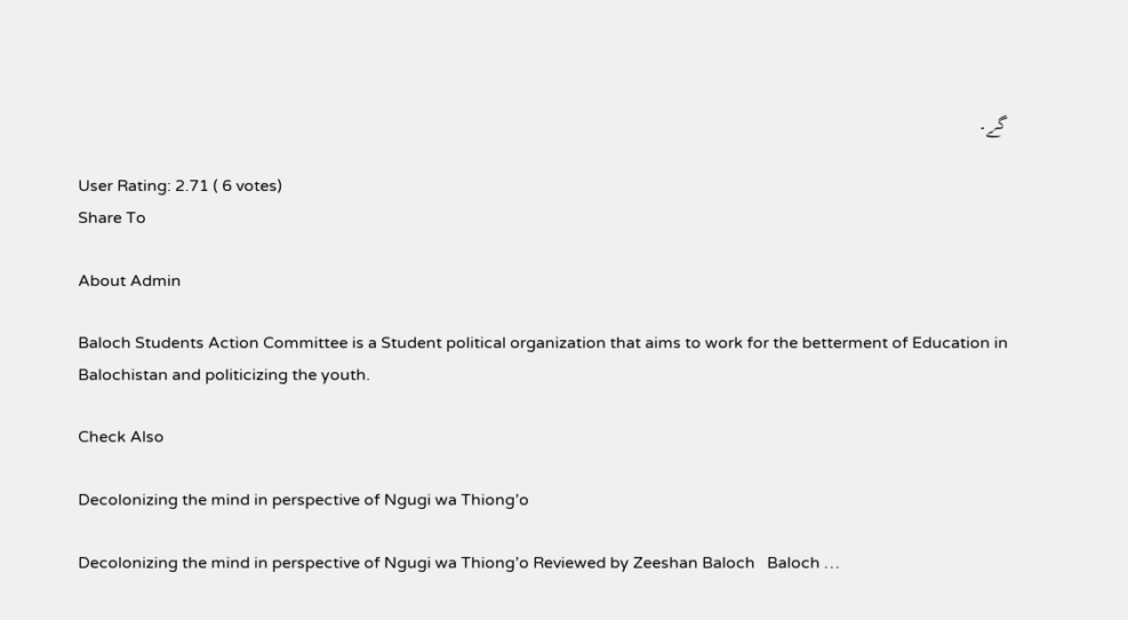گے۔

User Rating: 2.71 ( 6 votes)
Share To

About Admin

Baloch Students Action Committee is a Student political organization that aims to work for the betterment of Education in Balochistan and politicizing the youth.

Check Also

Decolonizing the mind in perspective of Ngugi wa Thiong’o

Decolonizing the mind in perspective of Ngugi wa Thiong’o Reviewed by Zeeshan Baloch   Baloch …